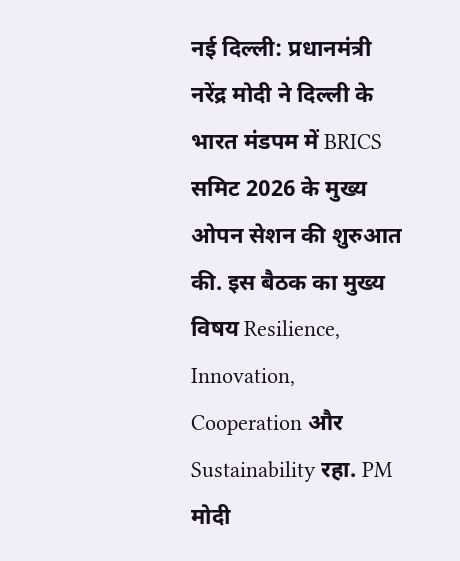नई दिल्ली: प्रधानमंत्री नरेंद्र मोदी ने दिल्ली के भारत मंडपम में BRICS समिट 2026 के मुख्य ओपन सेशन की शुरुआत की. इस बैठक का मुख्य विषय Resilience, Innovation, Cooperation और Sustainability रहा. PM मोदी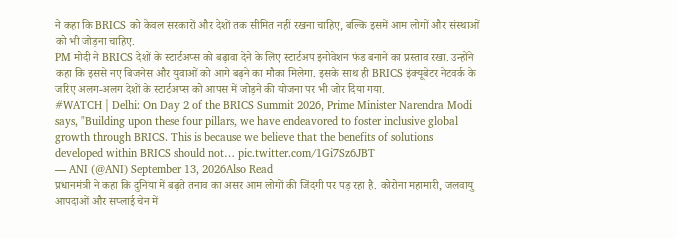ने कहा कि BRICS को केवल सरकारों और देशों तक सीमित नहीं रखना चाहिए, बल्कि इसमें आम लोगों और संस्थाओं को भी जोड़ना चाहिए.
PM मोदी ने BRICS देशों के स्टार्टअप्स को बढ़ावा देने के लिए स्टार्टअप इनोवेशन फंड बनाने का प्रस्ताव रखा. उन्होंने कहा कि इससे नए बिजनेस और युवाओं को आगे बढ़ने का मौका मिलेगा. इसके साथ ही BRICS इंक्यूबेटर नेटवर्क के जरिए अलग-अलग देशों के स्टार्टअप्स को आपस में जोड़ने की योजना पर भी जोर दिया गया.
#WATCH | Delhi: On Day 2 of the BRICS Summit 2026, Prime Minister Narendra Modi says, "Building upon these four pillars, we have endeavored to foster inclusive global growth through BRICS. This is because we believe that the benefits of solutions developed within BRICS should not… pic.twitter.com/1Gi7Sz6JBT
— ANI (@ANI) September 13, 2026Also Read
प्रधानमंत्री ने कहा कि दुनिया में बढ़ते तनाव का असर आम लोगों की जिंदगी पर पड़ रहा है. कोरोना महामारी, जलवायु आपदाओं और सप्लाई चेन में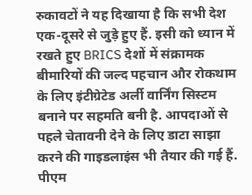रुकावटों ने यह दिखाया है कि सभी देश एक-दूसरे से जुड़े हुए हैं. इसी को ध्यान में रखते हुए BRICS देशों में संक्रामक बीमारियों की जल्द पहचान और रोकथाम के लिए इंटीग्रेटेड अर्ली वार्निंग सिस्टम बनाने पर सहमति बनी है. आपदाओं से पहले चेतावनी देने के लिए डाटा साझा करने की गाइडलाइंस भी तैयार की गई हैं.
पीएम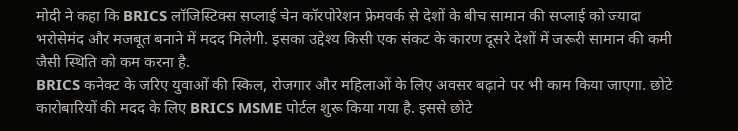मोदी ने कहा कि BRICS लॉजिस्टिक्स सप्लाई चेन कॉरपोरेशन फ्रेमवर्क से देशों के बीच सामान की सप्लाई को ज्यादा भरोसेमंद और मजबूत बनाने में मदद मिलेगी. इसका उद्देश्य किसी एक संकट के कारण दूसरे देशों में जरूरी सामान की कमी जैसी स्थिति को कम करना है.
BRICS कनेक्ट के जरिए युवाओं की स्किल, रोजगार और महिलाओं के लिए अवसर बढ़ाने पर भी काम किया जाएगा. छोटे कारोबारियों की मदद के लिए BRICS MSME पोर्टल शुरू किया गया है. इससे छोटे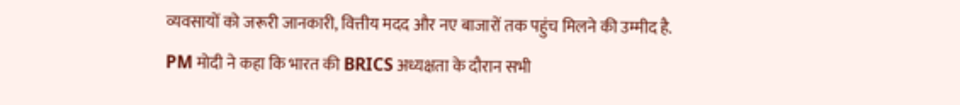व्यवसायों को जरूरी जानकारी, वित्तीय मदद और नए बाजारों तक पहुंच मिलने की उम्मीद है.
PM मोदी ने कहा कि भारत की BRICS अध्यक्षता के दौरान सभी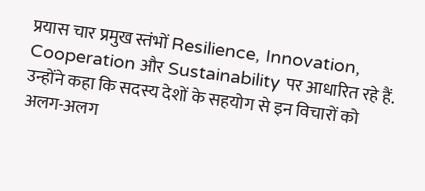प्रयास चार प्रमुख स्तंभों Resilience, Innovation, Cooperation और Sustainability पर आधारित रहे हैं. उन्होंने कहा कि सदस्य देशों के सहयोग से इन विचारों को अलग-अलग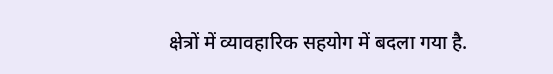क्षेत्रों में व्यावहारिक सहयोग में बदला गया है.